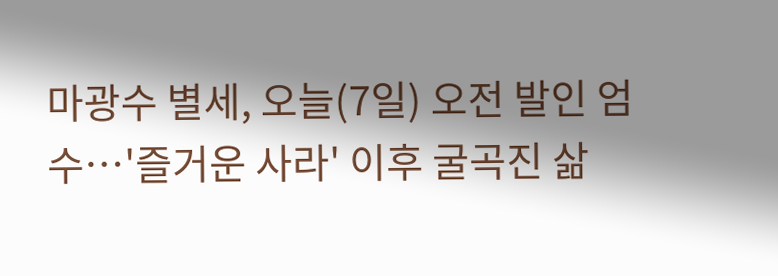마광수 별세, 오늘(7일) 오전 발인 엄수…'즐거운 사라' 이후 굴곡진 삶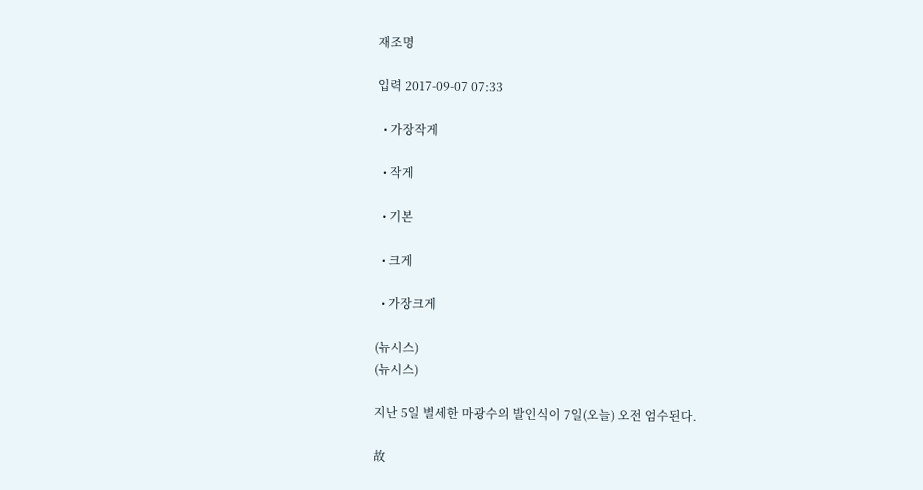재조명

입력 2017-09-07 07:33

  • 가장작게

  • 작게

  • 기본

  • 크게

  • 가장크게

(뉴시스)
(뉴시스)

지난 5일 별세한 마광수의 발인식이 7일(오늘) 오전 엄수된다.

故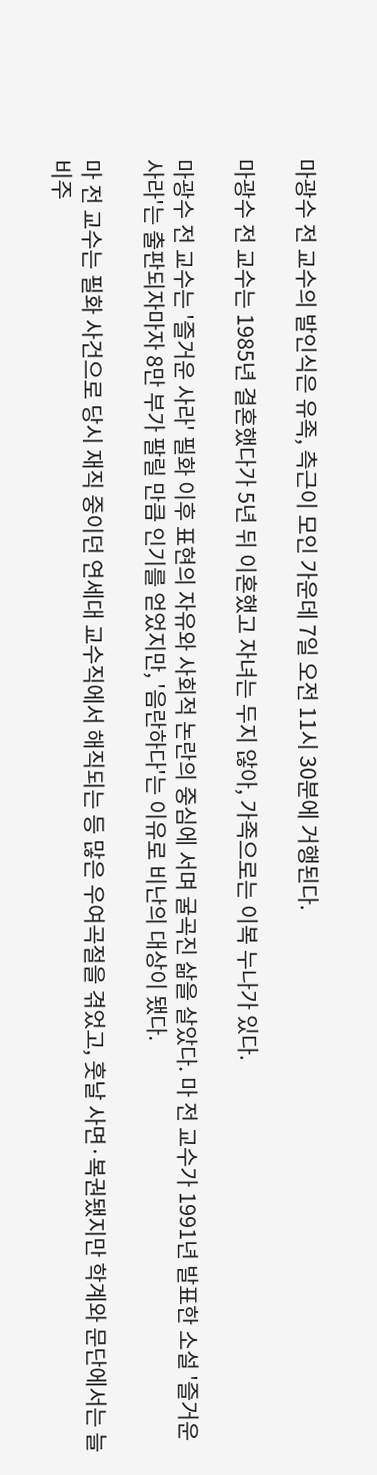마광수 전 교수의 발인식은 유족, 측근이 모인 가운데 7일 오전 11시 30분에 거행된다.

마광수 전 교수는 1985년 결혼했다가 5년 뒤 이혼했고 자녀는 두지 않아, 가족으로는 이복 누나가 있다.

마광수 전 교수는 '즐거운 사라' 필화 이후 표현의 자유와 사회적 논란의 중심에 서며 굴곡진 삶을 살았다. 마 전 교수가 1991년 발표한 소설 '즐거운 사라'는 출판되자마자 8만 부가 팔릴 만큼 인기를 얻었지만, '음란하다'는 이유로 비난의 대상이 됐다.

마 전 교수는 필화 사건으로 당시 재직 중이던 연세대 교수직에서 해직되는 등 많은 우여곡절을 겪었고, 훗날 사면·복권됐지만 학계와 문단에서는 늘 비주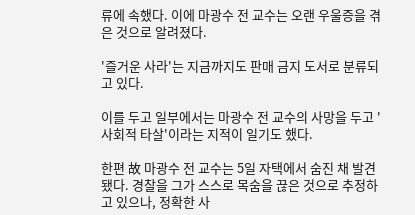류에 속했다. 이에 마광수 전 교수는 오랜 우울증을 겪은 것으로 알려졌다.

'즐거운 사라'는 지금까지도 판매 금지 도서로 분류되고 있다.

이를 두고 일부에서는 마광수 전 교수의 사망을 두고 '사회적 타살'이라는 지적이 일기도 했다.

한편 故 마광수 전 교수는 5일 자택에서 숨진 채 발견됐다. 경찰을 그가 스스로 목숨을 끊은 것으로 추정하고 있으나, 정확한 사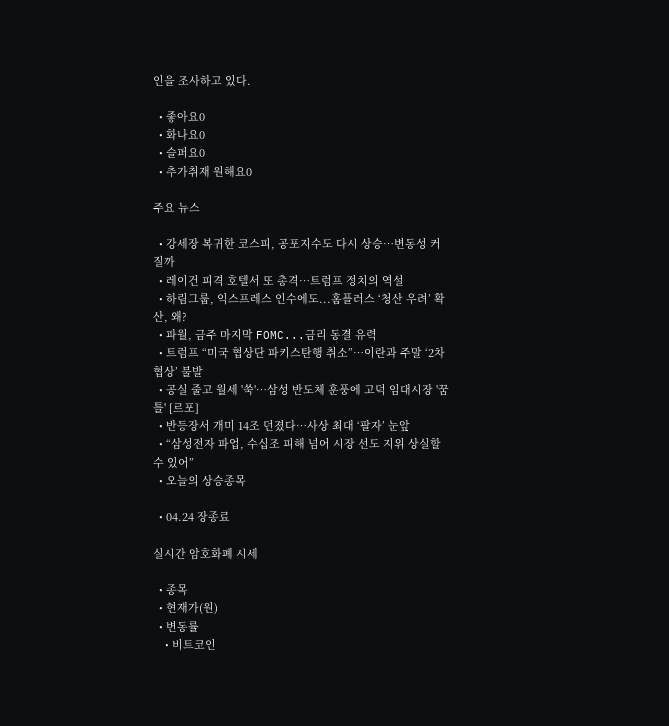인을 조사하고 있다.

  • 좋아요0
  • 화나요0
  • 슬퍼요0
  • 추가취재 원해요0

주요 뉴스

  • 강세장 복귀한 코스피, 공포지수도 다시 상승⋯변동성 커질까
  • 레이건 피격 호텔서 또 총격…트럼프 정치의 역설
  • 하림그룹, 익스프레스 인수에도...홈플러스 ‘청산 우려’ 확산, 왜?
  • 파월, 금주 마지막 FOMC...금리 동결 유력
  • 트럼프 “미국 협상단 파키스탄행 취소”…이란과 주말 ‘2차 협상’ 불발
  • 공실 줄고 월세 '쑥'…삼성 반도체 훈풍에 고덕 임대시장 '꿈틀' [르포]
  • 반등장서 개미 14조 던졌다…사상 최대 ‘팔자’ 눈앞
  • “삼성전자 파업, 수십조 피해 넘어 시장 선도 지위 상실할 수 있어”
  • 오늘의 상승종목

  • 04.24 장종료

실시간 암호화폐 시세

  • 종목
  • 현재가(원)
  • 변동률
    • 비트코인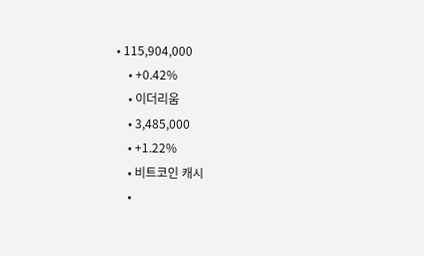• 115,904,000
    • +0.42%
    • 이더리움
    • 3,485,000
    • +1.22%
    • 비트코인 캐시
    •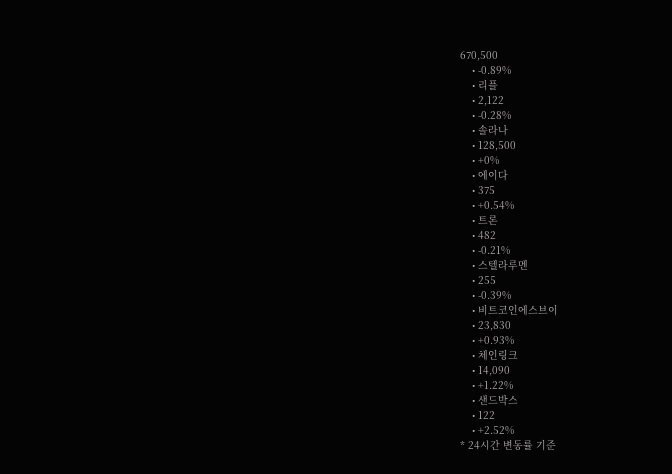670,500
    • -0.89%
    • 리플
    • 2,122
    • -0.28%
    • 솔라나
    • 128,500
    • +0%
    • 에이다
    • 375
    • +0.54%
    • 트론
    • 482
    • -0.21%
    • 스텔라루멘
    • 255
    • -0.39%
    • 비트코인에스브이
    • 23,830
    • +0.93%
    • 체인링크
    • 14,090
    • +1.22%
    • 샌드박스
    • 122
    • +2.52%
* 24시간 변동률 기준